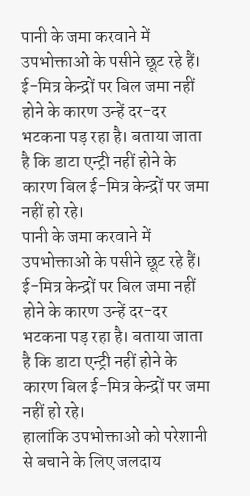पानी के जमा करवाने में उपभोक्ताओं के पसीने छूट रहे हैं। ई-मित्र केन्द्रों पर बिल जमा नहीं होने के कारण उन्हें दर-दर भटकना पड़ रहा है। बताया जाता है कि डाटा एन्ट्री नहीं होने के कारण बिल ई-मित्र केन्द्रों पर जमा नहीं हो रहे।
पानी के जमा करवाने में उपभोक्ताओं के पसीने छूट रहे हैं। ई-मित्र केन्द्रों पर बिल जमा नहीं होने के कारण उन्हें दर-दर भटकना पड़ रहा है। बताया जाता है कि डाटा एन्ट्री नहीं होने के कारण बिल ई-मित्र केन्द्रों पर जमा नहीं हो रहे।
हालांकि उपभोक्ताओं को परेशानी से बचाने के लिए जलदाय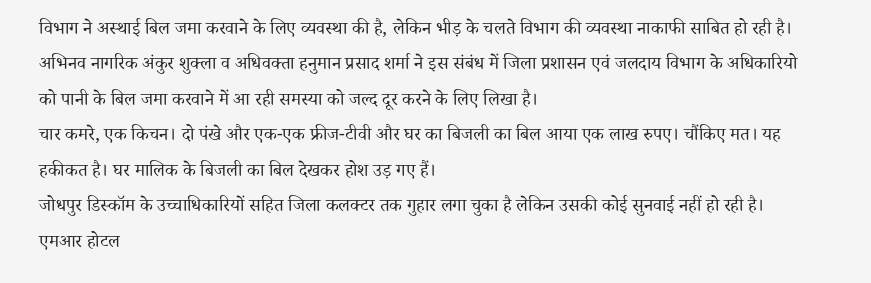विभाग ने अस्थाई बिल जमा करवाने के लिए व्यवस्था की है, लेकिन भीड़ के चलते विभाग की व्यवस्था नाकाफी साबित हो रही है।
अभिनव नागरिक अंकुर शुक्ला व अधिवक्ता हनुमान प्रसाद शर्मा ने इस संबंध में जिला प्रशासन एवं जलदाय विभाग के अधिकारियो को पानी के बिल जमा करवाने में आ रही समस्या को जल्द दूर करने के लिए लिखा है।
चार कमरे, एक किचन। दो पंखे और एक-एक फ्रीज-टीवी और घर का बिजली का बिल आया एक लाख रुपए। चौंकिए मत। यह हकीकत है। घर मालिक के बिजली का बिल देखकर होश उड़ गए हैं।
जोधपुर डिस्कॉम के उच्चाधिकारियों सहित जिला कलक्टर तक गुहार लगा चुका है लेकिन उसकी कोई सुनवाई नहीं हो रही है।
एमआर होटल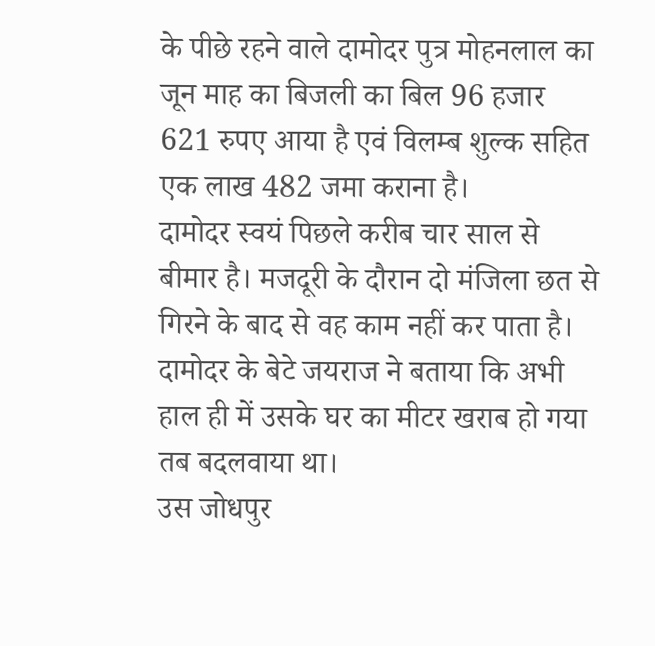के पीछे रहने वाले दामोदर पुत्र मोहनलाल का जून माह का बिजली का बिल 96 हजार 621 रुपए आया है एवं विलम्ब शुल्क सहित एक लाख 482 जमा कराना है।
दामोदर स्वयं पिछले करीब चार साल से बीमार है। मजदूरी के दौरान दो मंजिला छत से गिरने के बाद से वह काम नहीं कर पाता है। दामोदर के बेटे जयराज ने बताया कि अभी हाल ही में उसके घर का मीटर खराब हो गया तब बदलवाया था।
उस जोधपुर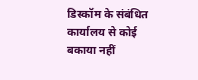डिस्कॉम के संबंधित कार्यालय से कोई बकाया नहीं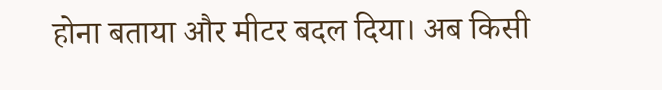होना बताया और मीटर बदल दिया। अब किसी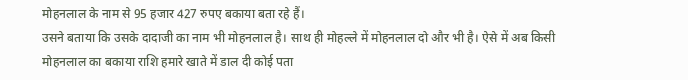मोहनलाल के नाम से 95 हजार 427 रुपए बकाया बता रहे हैं।
उसने बताया कि उसके दादाजी का नाम भी मोहनलाल है। साथ ही मोहल्ले में मोहनलाल दो और भी है। ऐसे में अब किसी मोहनलाल का बकाया राशि हमारे खाते में डाल दी कोई पता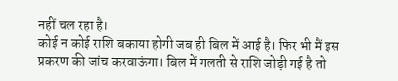नहीं चल रहा है।
कोई न कोई राशि बकाया होगी जब ही बिल में आई है। फिर भी मैं इस प्रकरण की जांच करवाऊंगा। बिल में गलती से राशि जोड़ी गई है तो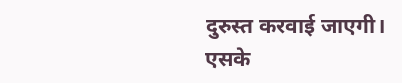दुरुस्त करवाई जाएगी।
एसके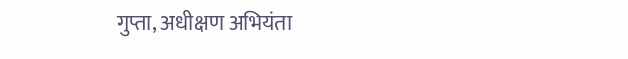गुप्ता, अधीक्षण अभियंता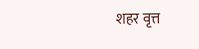शहर वृत्त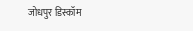जोधपुर डिस्कॉम